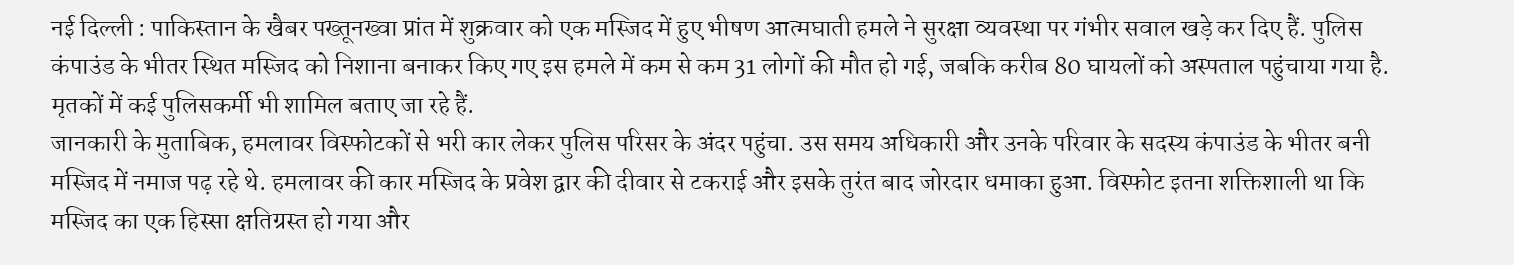नई दिल्ली : पाकिस्तान के खैबर पख्तूनख्वा प्रांत में शुक्रवार को एक मस्जिद में हुए भीषण आत्मघाती हमले ने सुरक्षा व्यवस्था पर गंभीर सवाल खड़े कर दिए हैं. पुलिस कंपाउंड के भीतर स्थित मस्जिद को निशाना बनाकर किए गए इस हमले में कम से कम 31 लोगों की मौत हो गई, जबकि करीब 80 घायलों को अस्पताल पहुंचाया गया है. मृतकों में कई पुलिसकर्मी भी शामिल बताए जा रहे हैं.
जानकारी के मुताबिक, हमलावर विस्फोटकों से भरी कार लेकर पुलिस परिसर के अंदर पहुंचा. उस समय अधिकारी और उनके परिवार के सदस्य कंपाउंड के भीतर बनी मस्जिद में नमाज पढ़ रहे थे. हमलावर की कार मस्जिद के प्रवेश द्वार की दीवार से टकराई और इसके तुरंत बाद जोरदार धमाका हुआ. विस्फोट इतना शक्तिशाली था कि मस्जिद का एक हिस्सा क्षतिग्रस्त हो गया और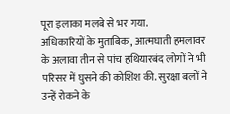पूरा इलाका मलबे से भर गया.
अधिकारियों के मुताबिक, आत्मघाती हमलावर के अलावा तीन से पांच हथियारबंद लोगों ने भी परिसर में घुसने की कोशिश की. सुरक्षा बलों ने उन्हें रोकने के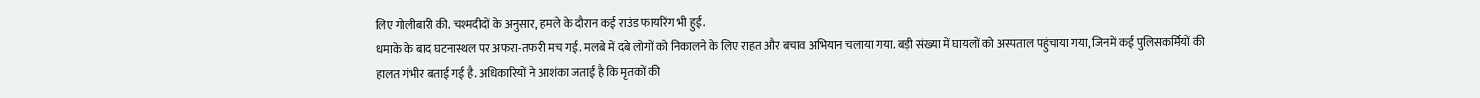लिए गोलीबारी की. चश्मदीदों के अनुसार, हमले के दौरान कई राउंड फायरिंग भी हुई.
धमाके के बाद घटनास्थल पर अफरा-तफरी मच गई. मलबे में दबे लोगों को निकालने के लिए राहत और बचाव अभियान चलाया गया. बड़ी संख्या में घायलों को अस्पताल पहुंचाया गया, जिनमें कई पुलिसकर्मियों की हालत गंभीर बताई गई है. अधिकारियों ने आशंका जताई है कि मृतकों की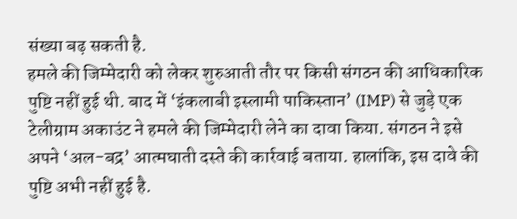संख्या बढ़ सकती है.
हमले की जिम्मेदारी को लेकर शुरुआती तौर पर किसी संगठन की आधिकारिक पुष्टि नहीं हुई थी. बाद में ‘इंकलाबी इस्लामी पाकिस्तान’ (IMP) से जुड़े एक टेलीग्राम अकाउंट ने हमले की जिम्मेदारी लेने का दावा किया. संगठन ने इसे अपने ‘अल-बद्र’ आत्मघाती दस्ते की कार्रवाई बताया. हालांकि, इस दावे की पुष्टि अभी नहीं हुई है.